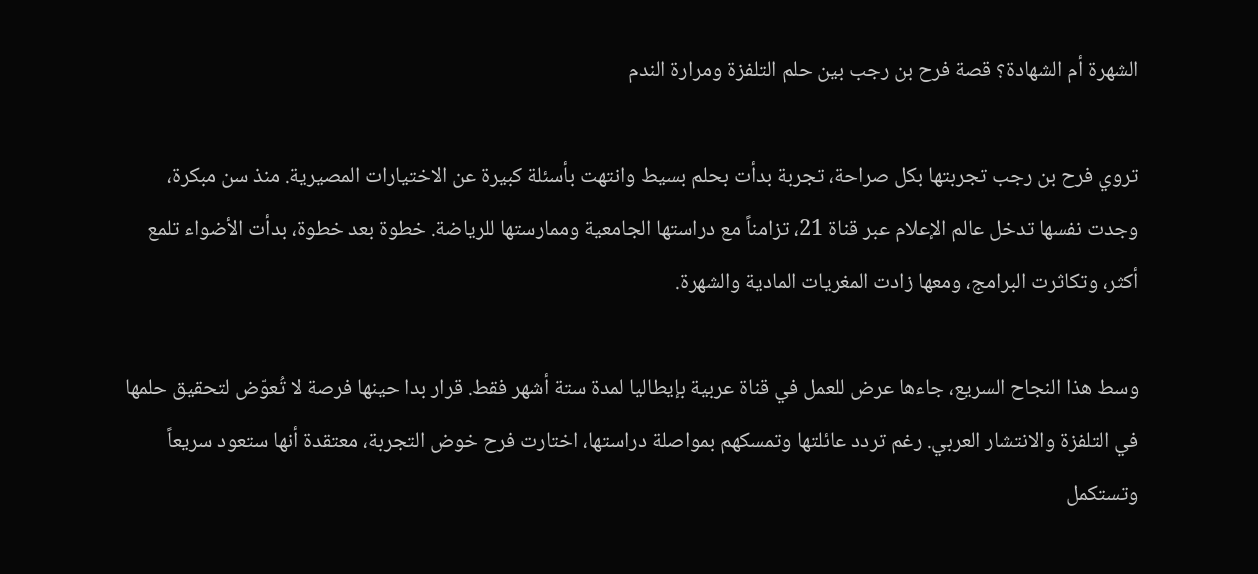الشهرة أم الشهادة؟ قصة فرح بن رجب بين حلم التلفزة ومرارة الندم

تروي فرح بن رجب تجربتها بكل صراحة، تجربة بدأت بحلم بسيط وانتهت بأسئلة كبيرة عن الاختيارات المصيرية. منذ سن مبكرة، وجدت نفسها تدخل عالم الإعلام عبر قناة 21، تزامناً مع دراستها الجامعية وممارستها للرياضة. خطوة بعد خطوة، بدأت الأضواء تلمع أكثر، وتكاثرت البرامج، ومعها زادت المغريات المادية والشهرة.

وسط هذا النجاح السريع، جاءها عرض للعمل في قناة عربية بإيطاليا لمدة ستة أشهر فقط. قرار بدا حينها فرصة لا تُعوّض لتحقيق حلمها في التلفزة والانتشار العربي. رغم تردد عائلتها وتمسكهم بمواصلة دراستها، اختارت فرح خوض التجربة، معتقدة أنها ستعود سريعاً وتستكمل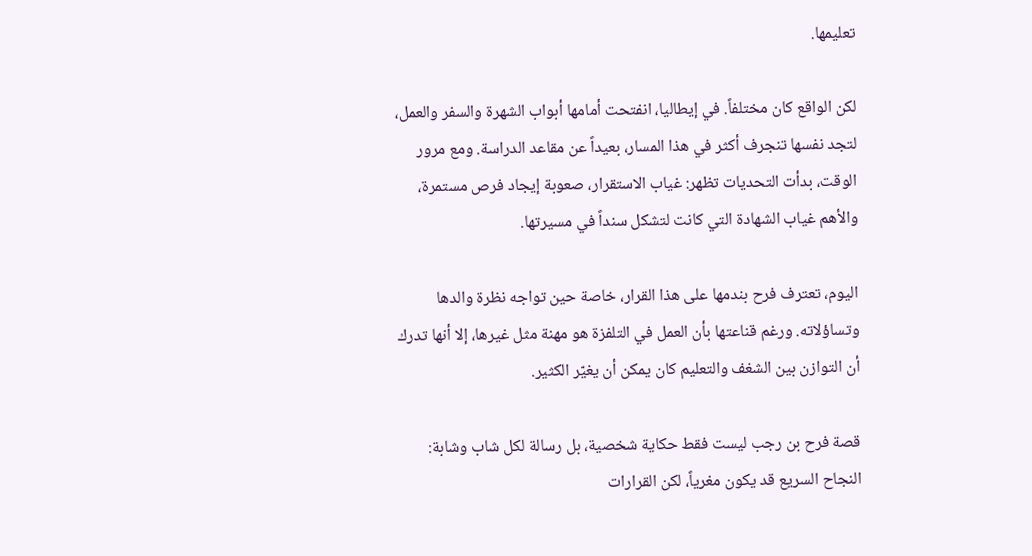تعليمها.

لكن الواقع كان مختلفاً. في إيطاليا، انفتحت أمامها أبواب الشهرة والسفر والعمل، لتجد نفسها تنجرف أكثر في هذا المسار، بعيداً عن مقاعد الدراسة. ومع مرور الوقت، بدأت التحديات تظهر: غياب الاستقرار، صعوبة إيجاد فرص مستمرة، والأهم غياب الشهادة التي كانت لتشكل سنداً في مسيرتها.

اليوم، تعترف فرح بندمها على هذا القرار، خاصة حين تواجه نظرة والدها وتساؤلاته. ورغم قناعتها بأن العمل في التلفزة هو مهنة مثل غيرها، إلا أنها تدرك أن التوازن بين الشغف والتعليم كان يمكن أن يغيّر الكثير.

قصة فرح بن رجب ليست فقط حكاية شخصية، بل رسالة لكل شاب وشابة: النجاح السريع قد يكون مغرياً، لكن القرارات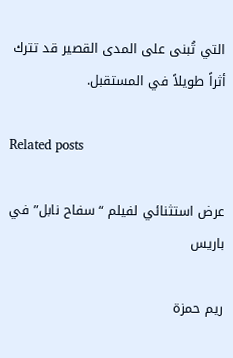التي تُبنى على المدى القصير قد تترك أثراً طويلاً في المستقبل.

Related posts

عرض استثنائي لفيلم “سفاح نابل” في باريس

ريم حمزة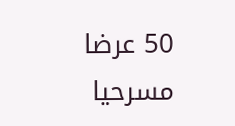50 عرضا مسرحيا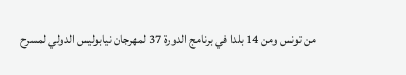من تونس ومن 14 بلدا في برنامج الدورة 37 لمهرجان نيابوليس الدولي لمسرح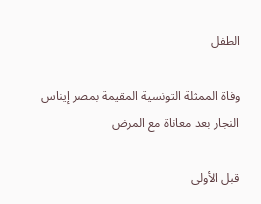الطفل

وفاة الممثلة التونسية المقيمة بمصر إيناس النجار بعد معاناة مع المرض

قبل الأولى